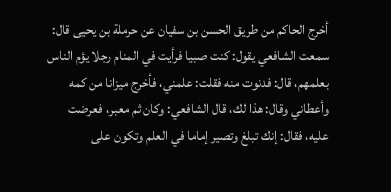أخرج الحاكم من طريق الحسن بن سفيان عن حرملة بن يحيى قال: سمعت الشافعي يقول: كنت صبيا فرأيت في المنام رجلا يؤم الناس بعلمهم، قال: فدنوت منه فقلت: علمني، فأخرج ميزانا من كمه وأعطاني وقال: هذا لك، قال الشافعي: وكان ثم معبر، فعرضت عليه، فقال: إنك تبلغ وتصير إماما في العلم وتكون على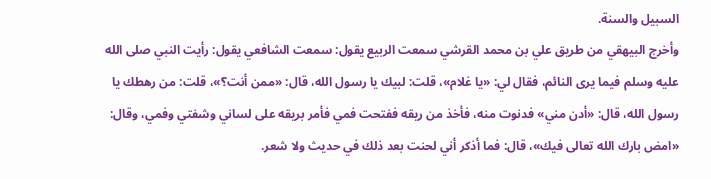السبيل والسنة.
وأخرج البيهقي من طريق علي بن محمد القرشي سمعت الربيع يقول: سمعت الشافعي يقول: رأيت النبي صلى الله عليه وسلم فيما يرى النائم، فقال لي: «يا غلام»، قلت: لبيك يا رسول الله، قال: «ممن أنت؟»، قلت: من رهطك يا رسول الله، قال: «أدن مني» فدنوت منه، فأخذ من ريقه ففتحت فمي فأمر بريقه على لساني وشفتي وفمي، وقال: «امض بارك الله تعالى فيك»، قال: فما أذكر أني لحنت بعد ذلك في حديث ولا شعر.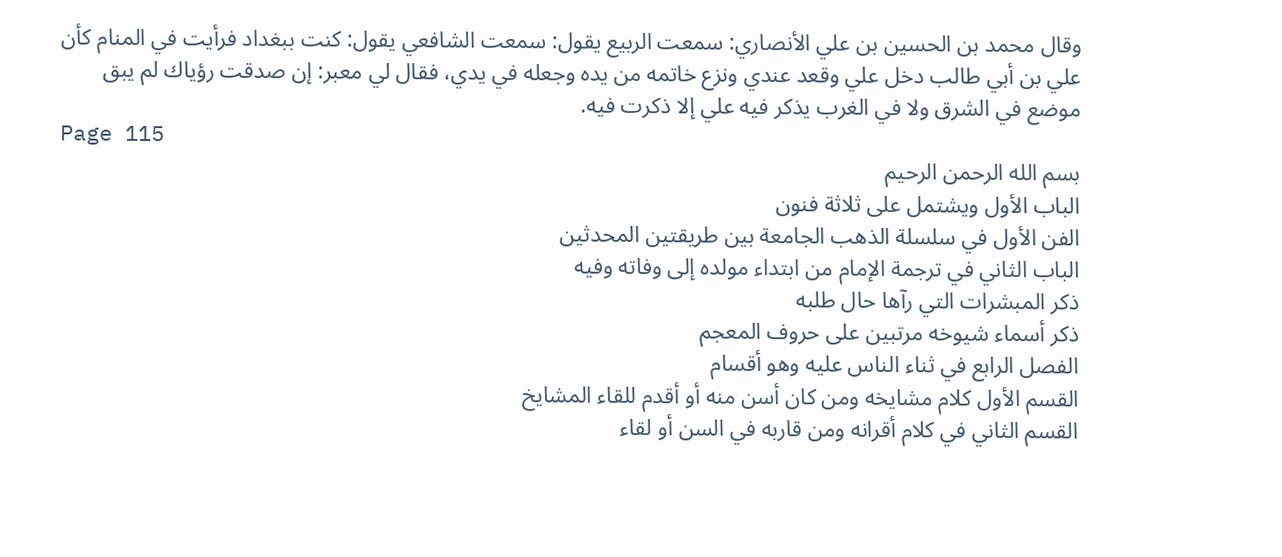وقال محمد بن الحسين بن علي الأنصاري: سمعت الربيع يقول: سمعت الشافعي يقول: كنت ببغداد فرأيت في المنام كأن علي بن أبي طالب دخل علي وقعد عندي ونزع خاتمه من يده وجعله في يدي، فقال لي معبر: إن صدقت رؤياك لم يبق موضع في الشرق ولا في الغرب يذكر فيه علي إلا ذكرت فيه.
Page 115
بسم الله الرحمن الرحيم
الباب الأول ويشتمل على ثلاثة فنون
الفن الأول في سلسلة الذهب الجامعة بين طريقتين المحدثين
الباب الثاني في ترجمة الإمام من ابتداء مولده إلى وفاته وفيه
ذكر المبشرات التي رآها حال طلبه
ذكر أسماء شيوخه مرتبين على حروف المعجم
الفصل الرابع في ثناء الناس عليه وهو أقسام
القسم الأول كلام مشايخه ومن كان أسن منه أو أقدم للقاء المشايخ
القسم الثاني في كلام أقرانه ومن قاربه في السن أو لقاء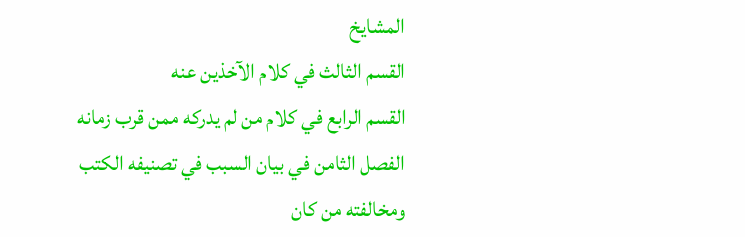المشايخ
القسم الثالث في كلام الآخذين عنه
القسم الرابع في كلام من لم يدركه ممن قرب زمانه
الفصل الثامن في بيان السبب في تصنيفه الكتب ومخالفته من كان